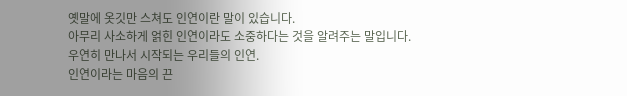옛말에 옷깃만 스쳐도 인연이란 말이 있습니다.
아무리 사소하게 얽힌 인연이라도 소중하다는 것을 알려주는 말입니다.
우연히 만나서 시작되는 우리들의 인연.
인연이라는 마음의 끈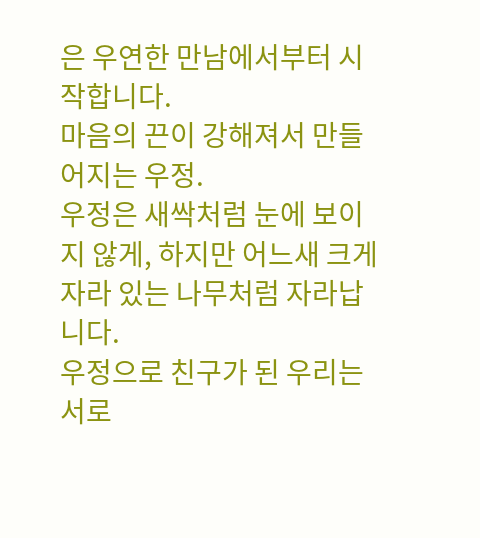은 우연한 만남에서부터 시작합니다.
마음의 끈이 강해져서 만들어지는 우정.
우정은 새싹처럼 눈에 보이지 않게, 하지만 어느새 크게 자라 있는 나무처럼 자라납니다.
우정으로 친구가 된 우리는 서로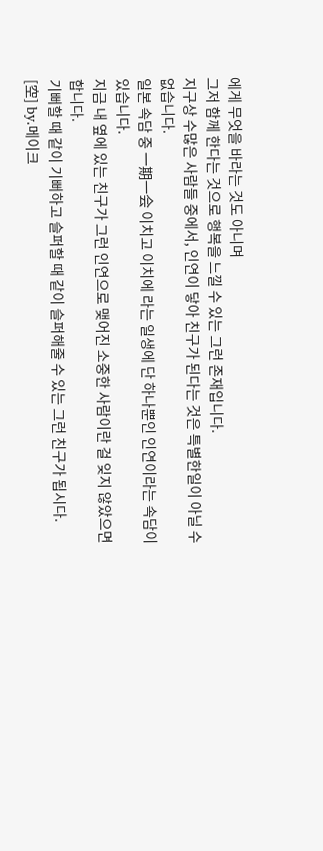에게 무엇을 바라는 것도 아니며
그저 함께 한다는 것으로 행복을 느낄 수 있는 그런 존재입니다.
지구상 수많은 사람들 중에서, 인연이 닿아 친구가 된다는 것은 특별한일이 아닐 수 없습니다.
일본 속담 중 一期一会 이치고 이치에 라는 일생에 단 하나뿐인 인연이라는 속담이 있습니다.
지금 내 옆에 있는 친구가 그런 인연으로 맺어진 소중한 사람이란 걸 잊지 않았으면 합니다.
기뻐할 때 같이 기뻐하고 슬퍼할 때 같이 슬퍼해줄 수 있는 그런 친구가 됩시다.
[空] by.메이크